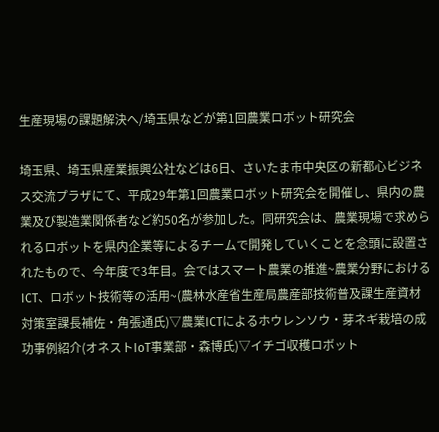生産現場の課題解決へ/埼玉県などが第1回農業ロボット研究会

埼玉県、埼玉県産業振興公社などは6日、さいたま市中央区の新都心ビジネス交流プラザにて、平成29年第1回農業ロボット研究会を開催し、県内の農業及び製造業関係者など約50名が参加した。同研究会は、農業現場で求められるロボットを県内企業等によるチームで開発していくことを念頭に設置されたもので、今年度で3年目。会ではスマート農業の推進~農業分野におけるICT、ロボット技術等の活用~(農林水産省生産局農産部技術普及課生産資材対策室課長補佐・角張通氏)▽農業ICTによるホウレンソウ・芽ネギ栽培の成功事例紹介(オネストIoT事業部・森博氏)▽イチゴ収穫ロボット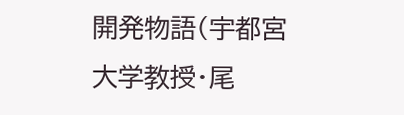開発物語(宇都宮大学教授・尾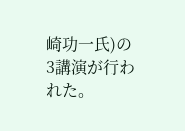崎功一氏)の3講演が行われた。